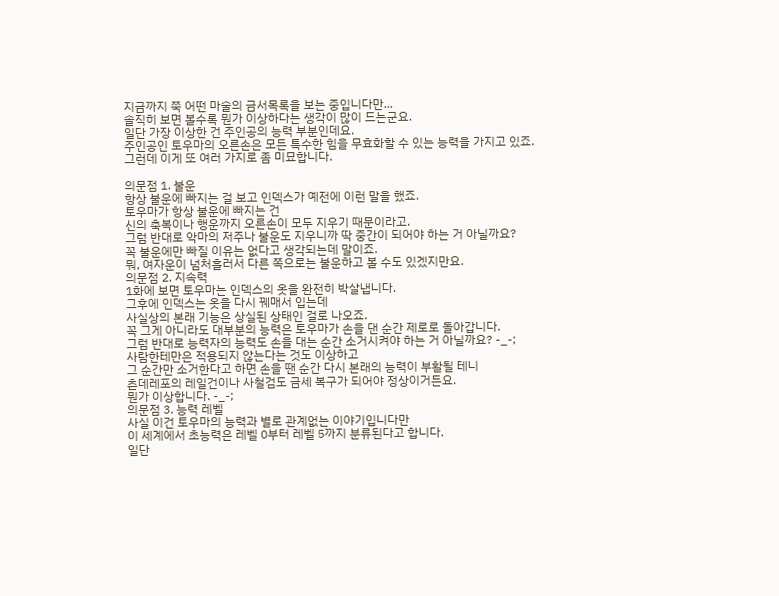지금까지 쭉 어떤 마술의 금서목록을 보는 중입니다만...
솔직히 보면 볼수록 뭔가 이상하다는 생각이 많이 드는군요.
일단 가장 이상한 건 주인공의 능력 부분인데요.
주인공인 토우마의 오른손은 모든 특수한 힘을 무효화할 수 있는 능력을 가지고 있죠.
그런데 이게 또 여러 가지로 좀 미묘합니다.

의문점 1. 불운
항상 불운에 빠지는 걸 보고 인덱스가 예전에 이런 말을 했죠.
토우마가 항상 불운에 빠지는 건
신의 축복이나 행운까지 오른손이 모두 지우기 때문이라고.
그럼 반대로 악마의 저주나 불운도 지우니까 딱 중간이 되어야 하는 거 아닐까요?
꼭 불운에만 빠질 이유는 없다고 생각되는데 말이죠.
뭐, 여자운이 넘처흘러서 다른 쪽으로는 불운하고 볼 수도 있겠지만요.
의문점 2. 지속력
1화에 보면 토우마는 인덱스의 옷을 완전히 박살냅니다.
그후에 인덱스는 옷을 다시 꿰매서 입는데
사실상의 본래 기능은 상실된 상태인 걸로 나오죠.
꼭 그게 아니라도 대부분의 능력은 토우마가 손을 댄 순간 제로로 돌아갑니다.
그럼 반대로 능력자의 능력도 손을 대는 순간 소거시켜야 하는 거 아닐까요? -_-;
사람한테만은 적용되지 않는다는 것도 이상하고
그 순간만 소거한다고 하면 손을 땐 순간 다시 본래의 능력이 부활될 테니
츤데레포의 레일건이나 사철검도 금세 복구가 되어야 정상이거든요.
뭔가 이상합니다. -_-;
의문점 3. 능력 레벨
사실 이건 토우마의 능력과 별로 관계없는 이야기입니다만
이 세계에서 초능력은 레벨 0부터 레벨 5까지 분류된다고 합니다.
일단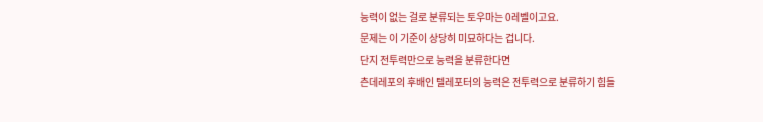능력이 없는 걸로 분류되는 토우마는 0레벨이고요.
문제는 이 기준이 상당히 미묘하다는 겁니다.
단지 전투력만으로 능력을 분류한다면
츤데레포의 후배인 텔레포터의 능력은 전투력으로 분류하기 힘들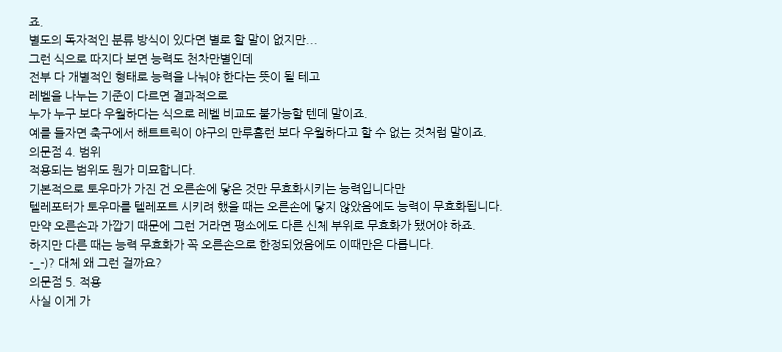죠.
별도의 독자적인 분류 방식이 있다면 별로 할 말이 없지만...
그런 식으로 따지다 보면 능력도 천차만별인데
전부 다 개별적인 형태로 능력을 나눠야 한다는 뜻이 될 테고
레벨을 나누는 기준이 다르면 결과적으로
누가 누구 보다 우월하다는 식으로 레벨 비교도 불가능할 텐데 말이죠.
예를 들자면 축구에서 해트트릭이 야구의 만루홈런 보다 우월하다고 할 수 없는 것처럼 말이죠.
의문점 4. 범위
적용되는 범위도 뭔가 미묘합니다.
기본적으로 토우마가 가진 건 오른손에 닿은 것만 무효화시키는 능력입니다만
텔레포터가 토우마를 텔레포트 시키려 했을 때는 오른손에 닿지 않았음에도 능력이 무효화됩니다.
만약 오른손과 가깝기 때문에 그런 거라면 평소에도 다른 신체 부위로 무효화가 됐어야 하죠.
하지만 다른 때는 능력 무효화가 꼭 오른손으로 한정되었음에도 이때만은 다릅니다.
-_-)? 대체 왜 그런 걸까요?
의문점 5. 적용
사실 이게 가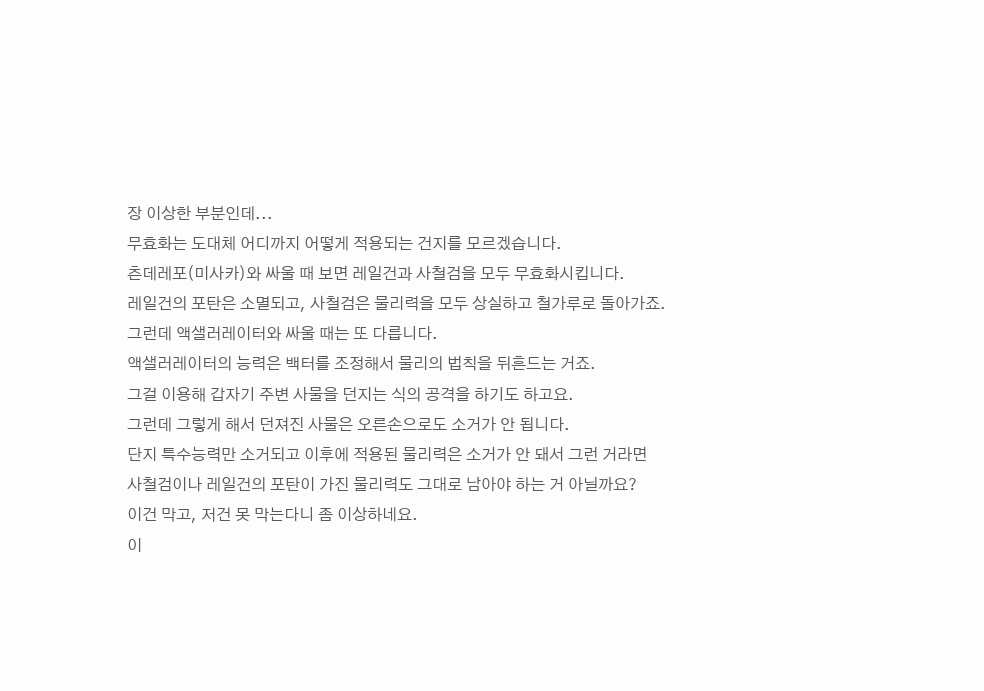장 이상한 부분인데...
무효화는 도대체 어디까지 어떻게 적용되는 건지를 모르겠습니다.
츤데레포(미사카)와 싸울 때 보면 레일건과 사철검을 모두 무효화시킵니다.
레일건의 포탄은 소멸되고, 사철검은 물리력을 모두 상실하고 철가루로 돌아가죠.
그런데 액샐러레이터와 싸울 때는 또 다릅니다.
액샐러레이터의 능력은 백터를 조정해서 물리의 법칙을 뒤흔드는 거죠.
그걸 이용해 갑자기 주변 사물을 던지는 식의 공격을 하기도 하고요.
그런데 그렇게 해서 던져진 사물은 오른손으로도 소거가 안 됩니다.
단지 특수능력만 소거되고 이후에 적용된 물리력은 소거가 안 돼서 그런 거라면
사철검이나 레일건의 포탄이 가진 물리력도 그대로 남아야 하는 거 아닐까요?
이건 막고, 저건 못 막는다니 좀 이상하네요.
이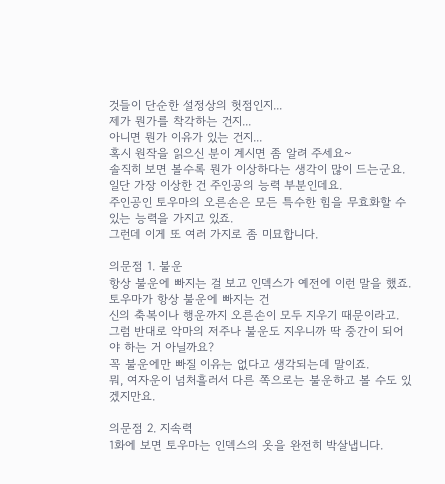것들이 단순한 설정상의 헛점인지...
제가 뭔가를 착각하는 건지...
아니면 뭔가 이유가 있는 건지...
혹시 원작을 읽으신 분이 계시면 좀 알려 주세요~
솔직히 보면 볼수록 뭔가 이상하다는 생각이 많이 드는군요.
일단 가장 이상한 건 주인공의 능력 부분인데요.
주인공인 토우마의 오른손은 모든 특수한 힘을 무효화할 수 있는 능력을 가지고 있죠.
그런데 이게 또 여러 가지로 좀 미묘합니다.

의문점 1. 불운
항상 불운에 빠지는 걸 보고 인덱스가 예전에 이런 말을 했죠.
토우마가 항상 불운에 빠지는 건
신의 축복이나 행운까지 오른손이 모두 지우기 때문이라고.
그럼 반대로 악마의 저주나 불운도 지우니까 딱 중간이 되어야 하는 거 아닐까요?
꼭 불운에만 빠질 이유는 없다고 생각되는데 말이죠.
뭐, 여자운이 넘처흘러서 다른 쪽으로는 불운하고 볼 수도 있겠지만요.

의문점 2. 지속력
1화에 보면 토우마는 인덱스의 옷을 완전히 박살냅니다.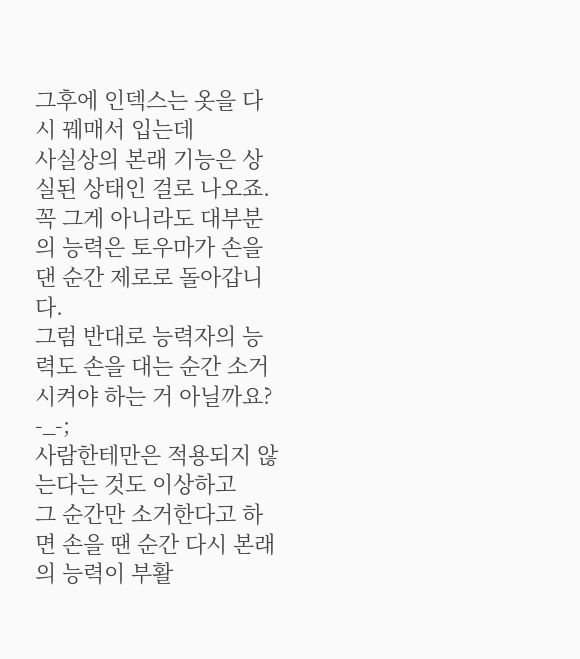그후에 인덱스는 옷을 다시 꿰매서 입는데
사실상의 본래 기능은 상실된 상태인 걸로 나오죠.
꼭 그게 아니라도 대부분의 능력은 토우마가 손을 댄 순간 제로로 돌아갑니다.
그럼 반대로 능력자의 능력도 손을 대는 순간 소거시켜야 하는 거 아닐까요? -_-;
사람한테만은 적용되지 않는다는 것도 이상하고
그 순간만 소거한다고 하면 손을 땐 순간 다시 본래의 능력이 부활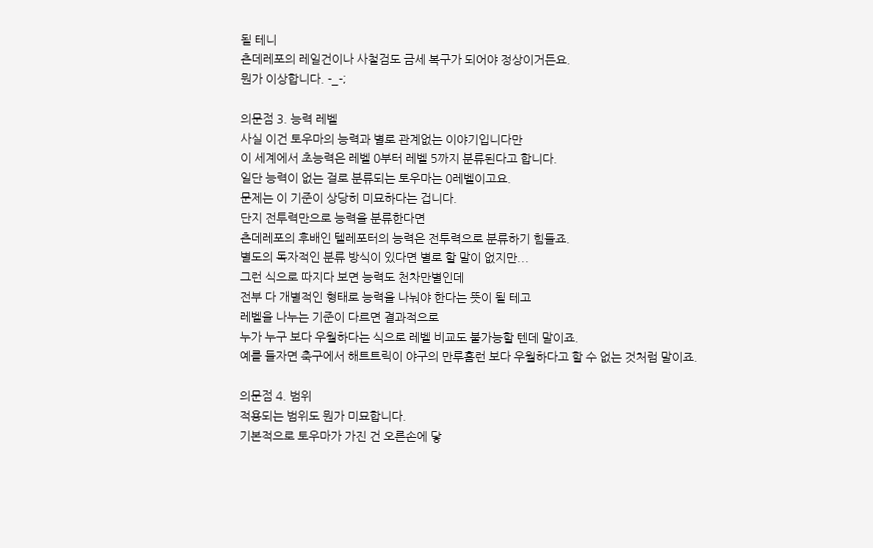될 테니
츤데레포의 레일건이나 사철검도 금세 복구가 되어야 정상이거든요.
뭔가 이상합니다. -_-;

의문점 3. 능력 레벨
사실 이건 토우마의 능력과 별로 관계없는 이야기입니다만
이 세계에서 초능력은 레벨 0부터 레벨 5까지 분류된다고 합니다.
일단 능력이 없는 걸로 분류되는 토우마는 0레벨이고요.
문제는 이 기준이 상당히 미묘하다는 겁니다.
단지 전투력만으로 능력을 분류한다면
츤데레포의 후배인 텔레포터의 능력은 전투력으로 분류하기 힘들죠.
별도의 독자적인 분류 방식이 있다면 별로 할 말이 없지만...
그런 식으로 따지다 보면 능력도 천차만별인데
전부 다 개별적인 형태로 능력을 나눠야 한다는 뜻이 될 테고
레벨을 나누는 기준이 다르면 결과적으로
누가 누구 보다 우월하다는 식으로 레벨 비교도 불가능할 텐데 말이죠.
예를 들자면 축구에서 해트트릭이 야구의 만루홈런 보다 우월하다고 할 수 없는 것처럼 말이죠.

의문점 4. 범위
적용되는 범위도 뭔가 미묘합니다.
기본적으로 토우마가 가진 건 오른손에 닿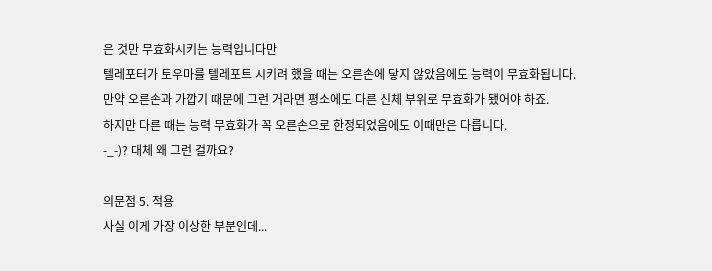은 것만 무효화시키는 능력입니다만
텔레포터가 토우마를 텔레포트 시키려 했을 때는 오른손에 닿지 않았음에도 능력이 무효화됩니다.
만약 오른손과 가깝기 때문에 그런 거라면 평소에도 다른 신체 부위로 무효화가 됐어야 하죠.
하지만 다른 때는 능력 무효화가 꼭 오른손으로 한정되었음에도 이때만은 다릅니다.
-_-)? 대체 왜 그런 걸까요?

의문점 5. 적용
사실 이게 가장 이상한 부분인데...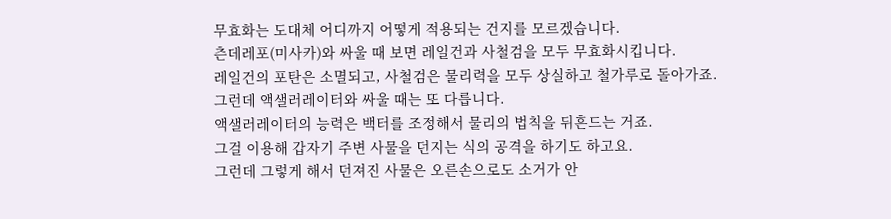무효화는 도대체 어디까지 어떻게 적용되는 건지를 모르겠습니다.
츤데레포(미사카)와 싸울 때 보면 레일건과 사철검을 모두 무효화시킵니다.
레일건의 포탄은 소멸되고, 사철검은 물리력을 모두 상실하고 철가루로 돌아가죠.
그런데 액샐러레이터와 싸울 때는 또 다릅니다.
액샐러레이터의 능력은 백터를 조정해서 물리의 법칙을 뒤흔드는 거죠.
그걸 이용해 갑자기 주변 사물을 던지는 식의 공격을 하기도 하고요.
그런데 그렇게 해서 던져진 사물은 오른손으로도 소거가 안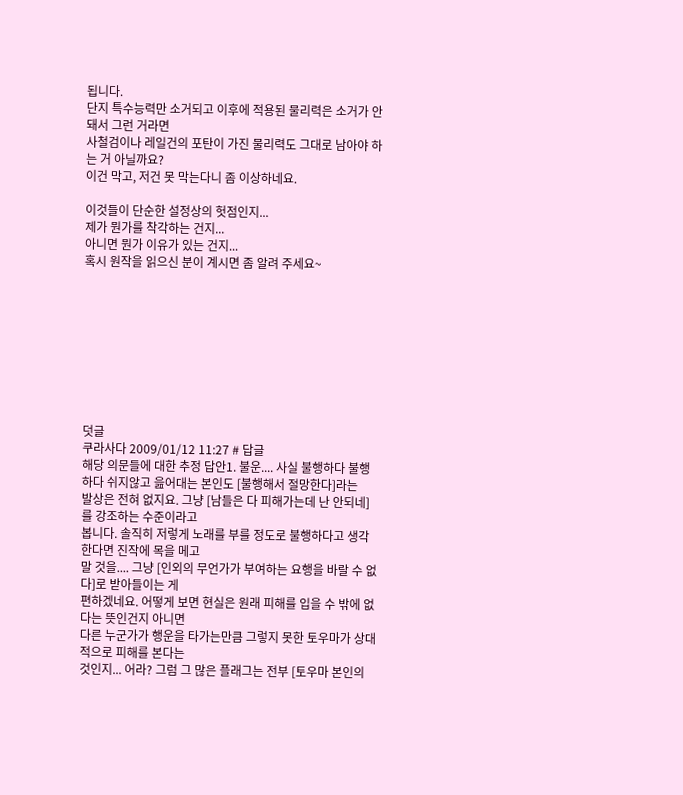됩니다.
단지 특수능력만 소거되고 이후에 적용된 물리력은 소거가 안 돼서 그런 거라면
사철검이나 레일건의 포탄이 가진 물리력도 그대로 남아야 하는 거 아닐까요?
이건 막고, 저건 못 막는다니 좀 이상하네요.

이것들이 단순한 설정상의 헛점인지...
제가 뭔가를 착각하는 건지...
아니면 뭔가 이유가 있는 건지...
혹시 원작을 읽으신 분이 계시면 좀 알려 주세요~









덧글
쿠라사다 2009/01/12 11:27 # 답글
해당 의문들에 대한 추정 답안1. 불운.... 사실 불행하다 불행하다 쉬지않고 읊어대는 본인도 [불행해서 절망한다]라는
발상은 전혀 없지요. 그냥 [남들은 다 피해가는데 난 안되네]를 강조하는 수준이라고
봅니다. 솔직히 저렇게 노래를 부를 정도로 불행하다고 생각한다면 진작에 목을 메고
말 것을.... 그냥 [인외의 무언가가 부여하는 요행을 바랄 수 없다]로 받아들이는 게
편하겠네요. 어떻게 보면 현실은 원래 피해를 입을 수 밖에 없다는 뜻인건지 아니면
다른 누군가가 행운을 타가는만큼 그렇지 못한 토우마가 상대적으로 피해를 본다는
것인지... 어라? 그럼 그 많은 플래그는 전부 [토우마 본인의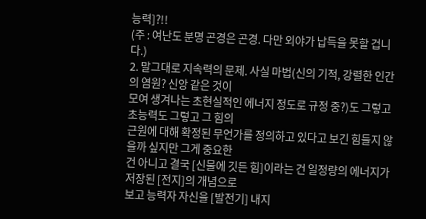능력]?!!
(주 : 여난도 분명 곤경은 곤경. 다만 외야가 납득을 못할 겁니다.)
2. 말그대로 지속력의 문제. 사실 마법(신의 기적, 강렬한 인간의 염원? 신앙 같은 것이
모여 생겨나는 초현실적인 에너지 정도로 규정 중?)도 그렇고 초능력도 그렇고 그 힘의
근원에 대해 확정된 무언가를 정의하고 있다고 보긴 힘들지 않을까 싶지만 그게 중요한
건 아니고 결국 [신물에 깃든 힘]이라는 건 일정량의 에너지가 저장된 [전지]의 개념으로
보고 능력자 자신을 [발전기] 내지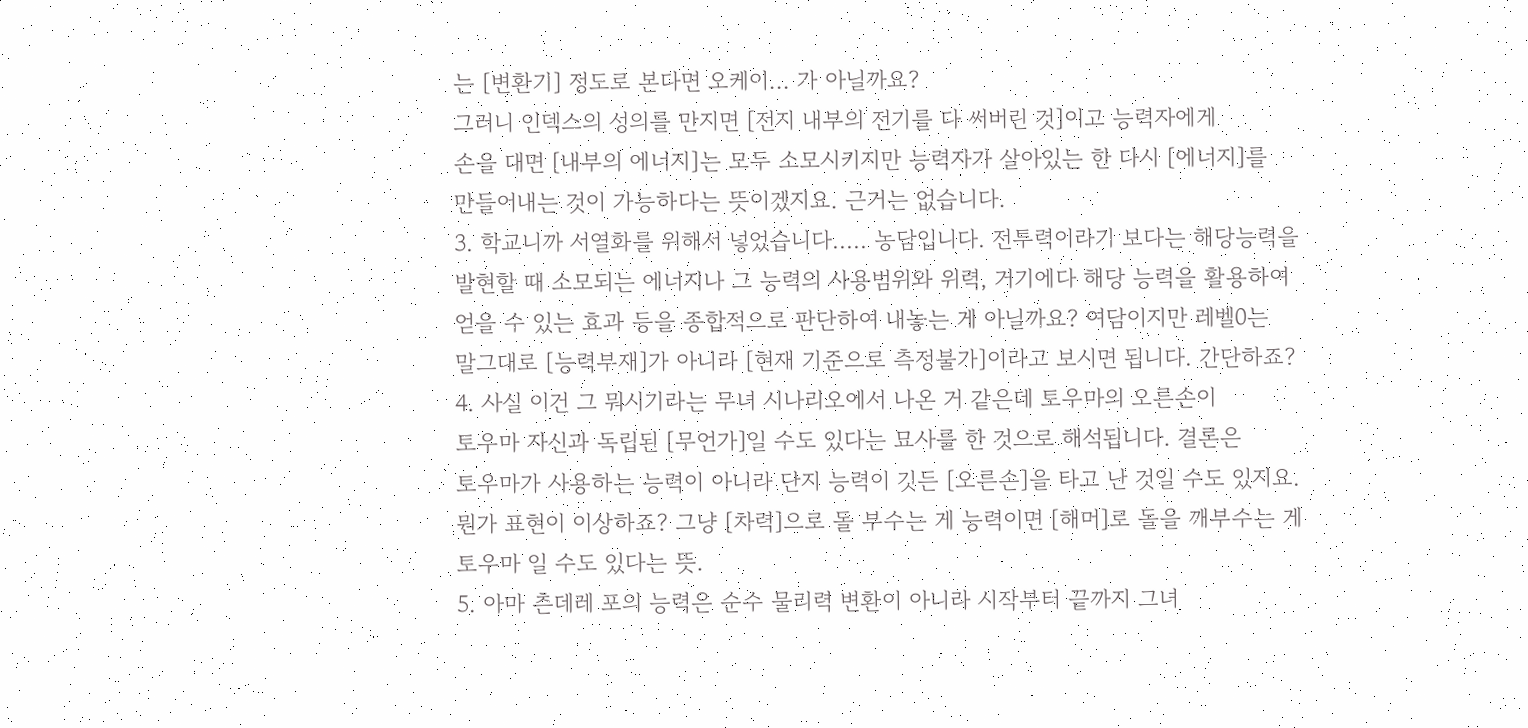는 [변환기] 정도로 본다면 오케이... 가 아닐까요?
그러니 인덱스의 성의를 만지면 [전지 내부의 전기를 다 써버린 것]이고 능력자에게
손을 대면 [내부의 에너지]는 모두 소모시키지만 능력자가 살아있는 한 다시 [에너지]를
만들어내는 것이 가능하다는 뜻이겠지요. 근거는 없습니다.
3. 학교니까 서열화를 위해서 넣었습니다..... 농담입니다. 전투력이라기 보다는 해당능력을
발현할 때 소모되는 에너지나 그 능력의 사용범위와 위력, 거기에다 해당 능력을 활용하여
얻을 수 있는 효과 등을 종합적으로 판단하여 내놓는 게 아닐까요? 여담이지만 레벨0는
말그대로 [능력부재]가 아니라 [현재 기준으로 측정불가]이라고 보시면 됩니다. 간단하죠?
4. 사실 이건 그 뭐시기라는 무녀 시나리오에서 나온 거 같은데 토우마의 오른손이
토우마 자신과 독립된 [무언가]일 수도 있다는 묘사를 한 것으로 해석됩니다. 결론은
토우마가 사용하는 능력이 아니라 단지 능력이 깃든 [오른손]을 타고 난 것일 수도 있지요.
뭔가 표현이 이상하죠? 그냥 [차력]으로 돌 부수는 게 능력이면 [해머]로 돌을 깨부수는 게
토우마 일 수도 있다는 뜻.
5. 아마 츤데레 포의 능력은 순수 물리력 변환이 아니라 시작부터 끝까지 그녀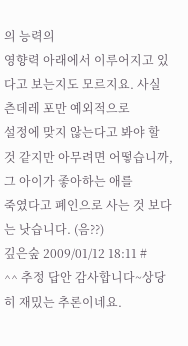의 능력의
영향력 아래에서 이루어지고 있다고 보는지도 모르지요. 사실 츤데레 포만 예외적으로
설정에 맞지 않는다고 봐야 할 것 같지만 아무려면 어떻습니까, 그 아이가 좋아하는 애를
죽였다고 폐인으로 사는 것 보다는 낫습니다. (음??)
깊은숲 2009/01/12 18:11 #
^^ 추정 답안 감사합니다~상당히 재밌는 추론이네요.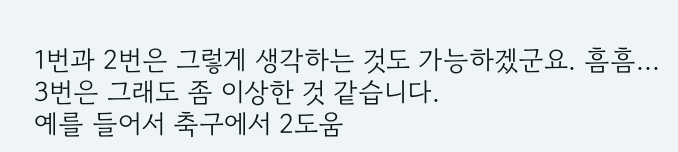1번과 2번은 그렇게 생각하는 것도 가능하겠군요. 흠흠...
3번은 그래도 좀 이상한 것 같습니다.
예를 들어서 축구에서 2도움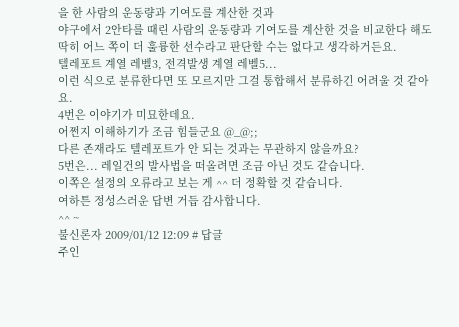을 한 사람의 운동량과 기여도를 계산한 것과
야구에서 2안타를 때린 사람의 운동량과 기여도를 계산한 것을 비교한다 해도
딱히 어느 쪽이 더 훌륭한 선수라고 판단할 수는 없다고 생각하거든요.
텔레포트 계열 레벨3, 전격발생 계열 레벨5...
이런 식으로 분류한다면 또 모르지만 그걸 통합해서 분류하긴 어려울 것 같아요.
4번은 이야기가 미묘한데요.
어쩐지 이해하기가 조금 힘들군요 @_@;;
다른 존재라도 텔레포트가 안 되는 것과는 무관하지 않을까요?
5번은... 레일건의 발사법을 떠올려면 조금 아닌 것도 같습니다.
이쪽은 설정의 오류라고 보는 게 ^^ 더 정확할 것 같습니다.
여하튼 정성스러운 답변 거듭 감사합니다.
^^ ~
불신론자 2009/01/12 12:09 # 답글
주인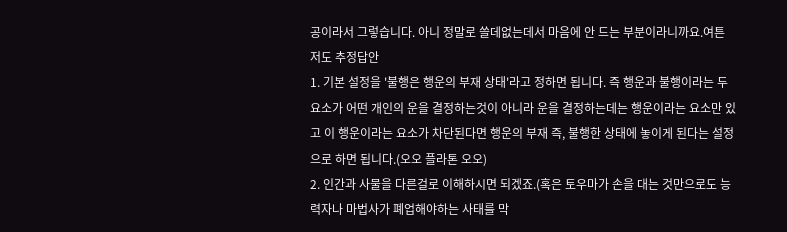공이라서 그렇습니다. 아니 정말로 쓸데없는데서 마음에 안 드는 부분이라니까요.여튼 저도 추정답안
1. 기본 설정을 '불행은 행운의 부재 상태'라고 정하면 됩니다. 즉 행운과 불행이라는 두 요소가 어떤 개인의 운을 결정하는것이 아니라 운을 결정하는데는 행운이라는 요소만 있고 이 행운이라는 요소가 차단된다면 행운의 부재 즉, 불행한 상태에 놓이게 된다는 설정으로 하면 됩니다.(오오 플라톤 오오)
2. 인간과 사물을 다른걸로 이해하시면 되겠죠.(혹은 토우마가 손을 대는 것만으로도 능력자나 마법사가 폐업해야하는 사태를 막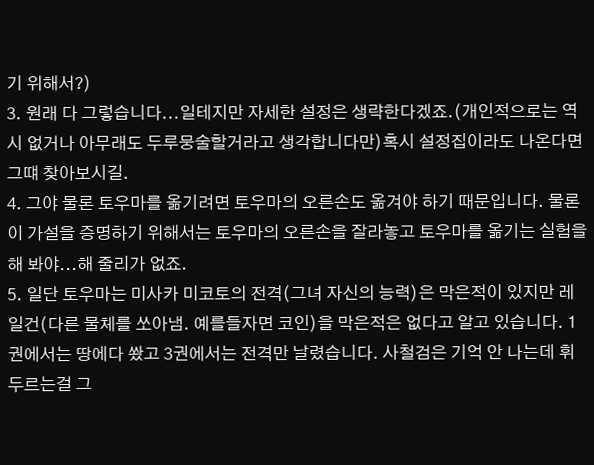기 위해서?)
3. 원래 다 그렇습니다...일테지만 자세한 설정은 생략한다겠죠.(개인적으로는 역시 없거나 아무래도 두루뭉술할거라고 생각합니다만)혹시 설정집이라도 나온다면 그떄 찾아보시길.
4. 그야 물론 토우마를 옮기려면 토우마의 오른손도 옮겨야 하기 때문입니다. 물론 이 가설을 증명하기 위해서는 토우마의 오른손을 잘라놓고 토우마를 옮기는 실험을 해 봐야...해 줄리가 없죠.
5. 일단 토우마는 미사카 미코토의 전격(그녀 자신의 능력)은 막은적이 있지만 레일건(다른 물체를 쏘아냄. 예를들자면 코인)을 막은적은 없다고 알고 있습니다. 1권에서는 땅에다 쐈고 3권에서는 전격만 날렸습니다. 사철검은 기억 안 나는데 휘두르는걸 그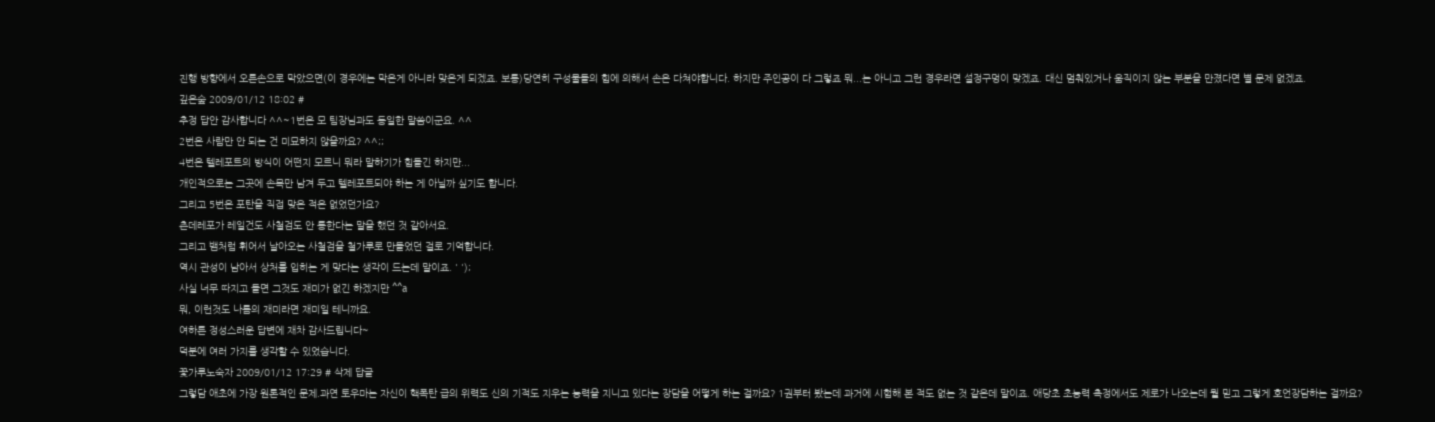진행 방향에서 오른손으로 막았으면(이 경우에는 막은게 아니라 맞은게 되겠죠. 보통)당연히 구성물들의 힘에 의해서 손은 다쳐야합니다. 하지만 주인공이 다 그렇죠 뭐...는 아니고 그런 경우라면 설정구멍이 맞겠죠. 대신 멈춰있거나 움직이지 않는 부분을 만졌다면 별 문제 없겠죠.
깊은숲 2009/01/12 18:02 #
추정 답안 감사합니다 ^^~1번은 모 팀장님과도 동일한 말씀이군요. ^^
2번은 사람만 안 되는 건 미묘하지 않을까요? ^^;;
4번은 텔레포트의 방식이 어떤지 모르니 뭐라 말하기가 힘들긴 하지만...
개인적으로는 그곳에 손목만 남겨 두고 텔레포트되야 하는 게 아닐까 싶기도 합니다.
그리고 5번은 포탄을 직접 맞은 적은 없었던가요?
츤데레포가 레일건도 사철검도 안 통한다는 말을 했던 것 같아서요.
그리고 뱀처럼 휘어서 날아오는 사철검을 철가루로 만들었던 걸로 기억합니다.
역시 관성이 남아서 상처를 입히는 게 맞다는 생각이 드는데 말이죠. ' ');
사실 너무 따지고 들면 그것도 재미가 없긴 하겠지만 ^^a
뭐, 이런것도 나름의 재미라면 재미일 테니까요.
여하튼 정성스러운 답변에 재차 감사드립니다~
덕분에 여러 가지를 생각할 수 있었습니다.
꽃가루노숙자 2009/01/12 17:29 # 삭제 답글
그렇담 애초에 가장 원론적인 문제.과연 토우마는 자신이 핵폭탄 급의 위력도 신의 기적도 지우는 능력을 지니고 있다는 장담을 어떻게 하는 걸까요? 1권부터 봤는데 과거에 시험해 본 적도 없는 것 같은데 말이죠. 애당초 초능력 측정에서도 제로가 나오는데 뭘 믿고 그렇게 호언장담하는 걸까요?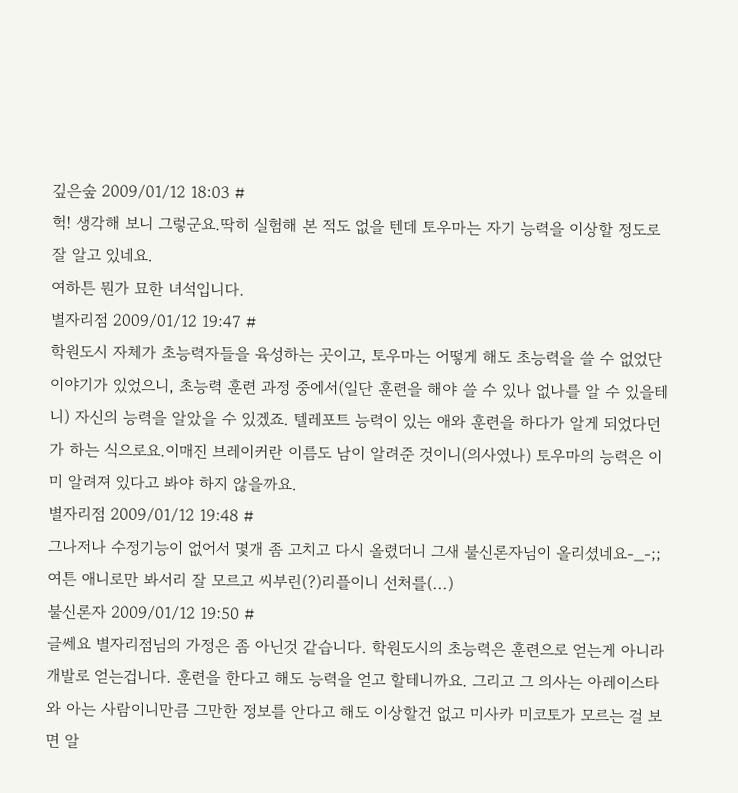깊은숲 2009/01/12 18:03 #
헉! 생각해 보니 그렇군요.딱히 실험해 본 적도 없을 텐데 토우마는 자기 능력을 이상할 정도로 잘 알고 있네요.
여하튼 뭔가 묘한 녀석입니다.
별자리점 2009/01/12 19:47 #
학원도시 자체가 초능력자들을 육성하는 곳이고, 토우마는 어떻게 해도 초능력을 쓸 수 없었단 이야기가 있었으니, 초능력 훈련 과정 중에서(일단 훈련을 해야 쓸 수 있나 없나를 알 수 있을테니) 자신의 능력을 알았을 수 있겠죠. 텔레포트 능력이 있는 애와 훈련을 하다가 알게 되었다던가 하는 식으로요.이매진 브레이커란 이름도 남이 알려준 것이니(의사였나) 토우마의 능력은 이미 알려져 있다고 봐야 하지 않을까요.
별자리점 2009/01/12 19:48 #
그나저나 수정기능이 없어서 몇개 좀 고치고 다시 올렸더니 그새 불신론자님이 올리셨네요-_-;;여튼 애니로만 봐서리 잘 모르고 씨부린(?)리플이니 선처를(...)
불신론자 2009/01/12 19:50 #
글쎄요 별자리점님의 가정은 좀 아닌것 같습니다. 학원도시의 초능력은 훈련으로 얻는게 아니라 개발로 얻는겁니다. 훈련을 한다고 해도 능력을 얻고 할테니까요. 그리고 그 의사는 아레이스타와 아는 사람이니만큼 그만한 정보를 안다고 해도 이상할건 없고 미사카 미코토가 모르는 걸 보면 알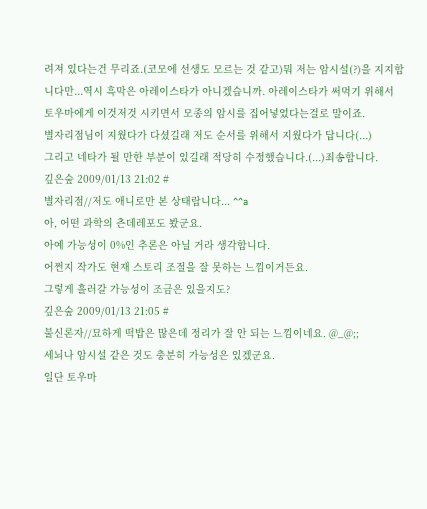려져 있다는건 무리죠.(코모에 선생도 모르는 것 같고)뭐 저는 암시설(?)을 지지합니다만...역시 흑막은 아레이스타가 아니겠습니까. 아레이스타가 써먹기 위해서 토우마에게 이것저것 시키면서 모종의 암시를 집어넣었다는걸로 말이죠.
별자리점님이 지웠다가 다셨길래 저도 순서를 위해서 지웠다가 답니다(...)
그리고 네타가 될 만한 부분이 있길래 적당히 수정했습니다.(...)죄송합니다.
깊은숲 2009/01/13 21:02 #
별자리점//저도 애니로만 본 상태랍니다... ^^a
아, 어떤 과학의 츤데레포도 봤군요.
아예 가능성이 0%인 추론은 아닐 거라 생각합니다.
어쩐지 작가도 현재 스토리 조절을 잘 못하는 느낌이거든요.
그렇게 흘러갈 가능성이 조금은 있을지도?
깊은숲 2009/01/13 21:05 #
불신론자//묘하게 떡밥은 많은데 정리가 잘 안 되는 느낌이네요. @_@;;
세뇌나 암시설 같은 것도 충분히 가능성은 있겠군요.
일단 토우마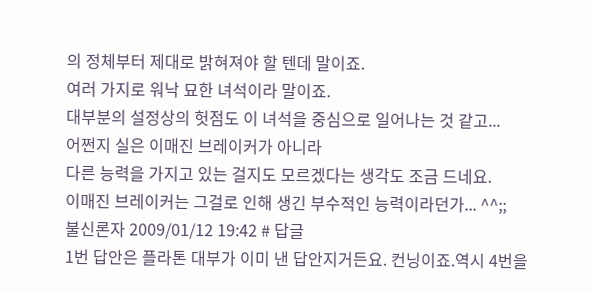의 정체부터 제대로 밝혀져야 할 텐데 말이죠.
여러 가지로 워낙 묘한 녀석이라 말이죠.
대부분의 설정상의 헛점도 이 녀석을 중심으로 일어나는 것 같고...
어쩐지 실은 이매진 브레이커가 아니라
다른 능력을 가지고 있는 걸지도 모르겠다는 생각도 조금 드네요.
이매진 브레이커는 그걸로 인해 생긴 부수적인 능력이라던가... ^^;;
불신론자 2009/01/12 19:42 # 답글
1번 답안은 플라톤 대부가 이미 낸 답안지거든요. 컨닝이죠.역시 4번을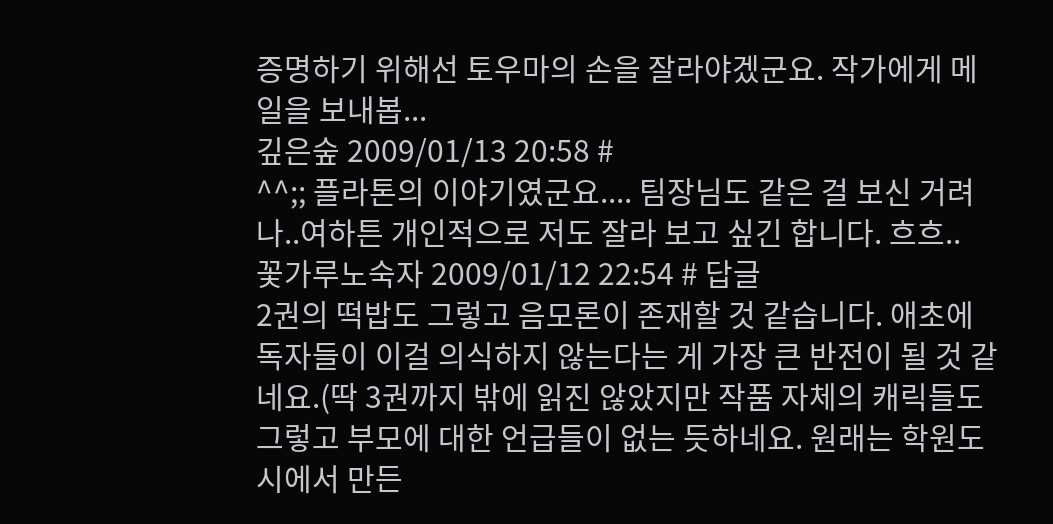증명하기 위해선 토우마의 손을 잘라야겠군요. 작가에게 메일을 보내봅...
깊은숲 2009/01/13 20:58 #
^^;; 플라톤의 이야기였군요.... 팀장님도 같은 걸 보신 거려나..여하튼 개인적으로 저도 잘라 보고 싶긴 합니다. 흐흐..
꽃가루노숙자 2009/01/12 22:54 # 답글
2권의 떡밥도 그렇고 음모론이 존재할 것 같습니다. 애초에 독자들이 이걸 의식하지 않는다는 게 가장 큰 반전이 될 것 같네요.(딱 3권까지 밖에 읽진 않았지만 작품 자체의 캐릭들도 그렇고 부모에 대한 언급들이 없는 듯하네요. 원래는 학원도시에서 만든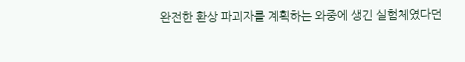완전한 환상 파괴자를 계획하는 와중에 생긴 실험체였다던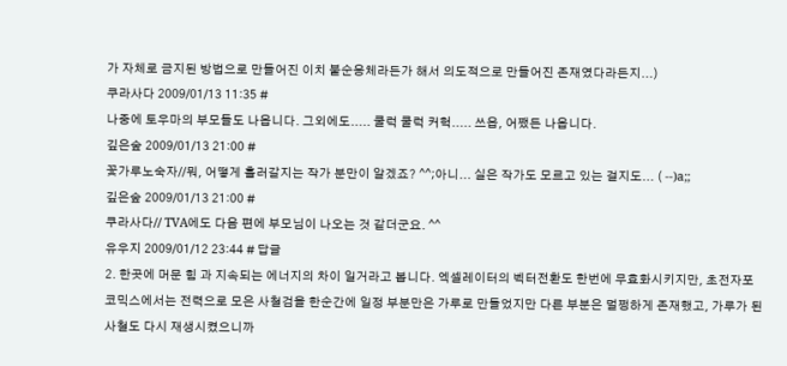가 자체로 금지된 방법으로 만들어진 이치 불순응체라든가 해서 의도적으로 만들어진 존재였다라든지...)
쿠라사다 2009/01/13 11:35 #
나중에 토우마의 부모들도 나옵니다. 그외에도..... 쿨럭 쿨럭 커헉..... 쓰읍, 어쨌든 나옵니다.
깊은숲 2009/01/13 21:00 #
꽃가루노숙자//뭐, 어떻게 흘러갈지는 작가 분만이 알겠죠? ^^;아니... 실은 작가도 모르고 있는 걸지도... ( --)a;;
깊은숲 2009/01/13 21:00 #
쿠라사다// TVA에도 다음 편에 부모님이 나오는 것 같더군요. ^^
유우지 2009/01/12 23:44 # 답글
2. 한곳에 머문 힘 과 지속되는 에너지의 차이 일거라고 봅니다. 엑셀레이터의 벡터전환도 한번에 무효화시키지만, 초전자포 코믹스에서는 전력으로 모은 사철검을 한순간에 일정 부분만은 가루로 만들었지만 다른 부분은 멀쩡하게 존재했고, 가루가 된 사철도 다시 재생시켰으니까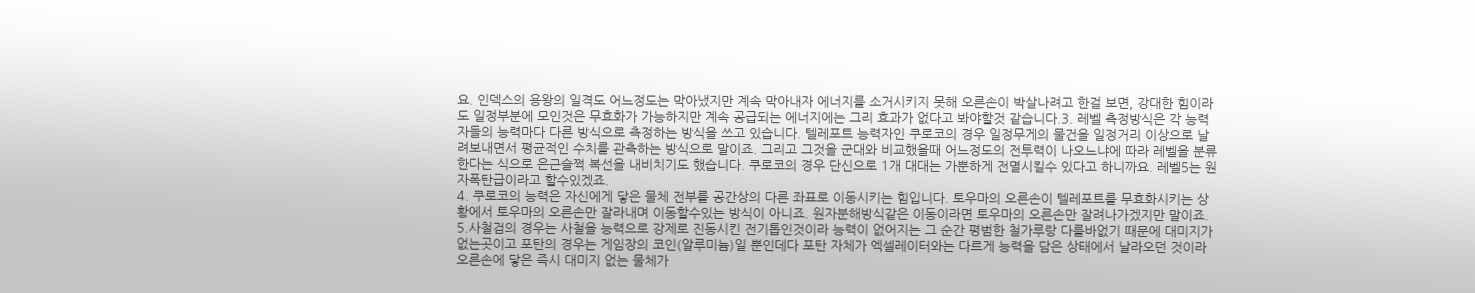요. 인덱스의 용왕의 일격도 어느정도는 막아냈지만 계속 막아내자 에너지를 소거시키지 못해 오른손이 박살나려고 한걸 보면, 강대한 힘이라도 일정부분에 모인것은 무효화가 가능하지만 계속 공급되는 에너지에는 그리 효과가 없다고 봐야할것 같습니다.3. 레벨 측정방식은 각 능력자들의 능력마다 다른 방식으로 측정하는 방식을 쓰고 있습니다. 텔레포트 능력자인 쿠로코의 경우 일정무게의 물건을 일정거리 이상으로 날려보내면서 평균적인 수치를 관측하는 방식으로 말이죠. 그리고 그것을 군대와 비교했을때 어느정도의 전투력이 나오느냐에 따라 레벨을 분류한다는 식으로 은근슬쩍 복선을 내비치기도 했습니다. 쿠로코의 경우 단신으로 1개 대대는 가뿐하게 전멸시킬수 있다고 하니까요. 레벨5는 원자폭탄급이라고 할수있겠죠.
4. 쿠로코의 능력은 자신에게 닿은 물체 전부를 공간상의 다른 좌표로 이동시키는 힘입니다. 토우마의 오른손이 텔레포트를 무효화시키는 상황에서 토우마의 오른손만 잘라내며 이동할수있는 방식이 아니죠. 원자분해방식같은 이동이라면 토우마의 오른손만 잘려나가겠지만 말이죠.
5.사철검의 경우는 사철을 능력으로 강제로 진동시킨 전기톱인것이라 능력이 없어지는 그 순간 평범한 철가루랑 다를바없기 때문에 대미지가 없는곳이고 포탄의 경우는 게임장의 코인(알루미늄)일 뿐인데다 포탄 자체가 엑셀레이터와는 다르게 능력을 담은 상태에서 날라오던 것이라 오른손에 닿은 즉시 대미지 없는 물체가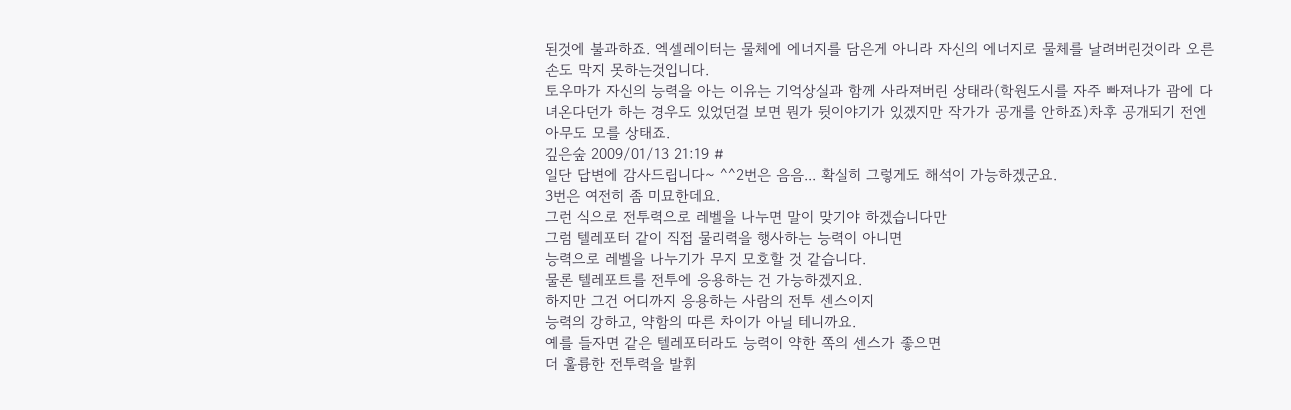된것에 불과하죠. 엑셀레이터는 물체에 에너지를 담은게 아니라 자신의 에너지로 물체를 날려버린것이라 오른손도 막지 못하는것입니다.
토우마가 자신의 능력을 아는 이유는 기억상실과 함께 사라져버린 상태라(학원도시를 자주 빠져나가 괌에 다녀온다던가 하는 경우도 있었던걸 보면 뭔가 뒷이야기가 있겠지만 작가가 공개를 안하죠)차후 공개되기 전엔 아무도 모를 상태죠.
깊은숲 2009/01/13 21:19 #
일단 답변에 감사드립니다~ ^^2번은 음음... 확실히 그렇게도 해석이 가능하겠군요.
3번은 여전히 좀 미묘한데요.
그런 식으로 전투력으로 레벨을 나누면 말이 맞기야 하겠습니다만
그럼 텔레포터 같이 직접 물리력을 행사하는 능력이 아니면
능력으로 레벨을 나누기가 무지 모호할 것 같습니다.
물론 텔레포트를 전투에 응용하는 건 가능하겠지요.
하지만 그건 어디까지 응용하는 사람의 전투 센스이지
능력의 강하고, 약함의 따른 차이가 아닐 테니까요.
예를 들자면 같은 텔레포터라도 능력이 약한 쪽의 센스가 좋으면
더 훌륭한 전투력을 발휘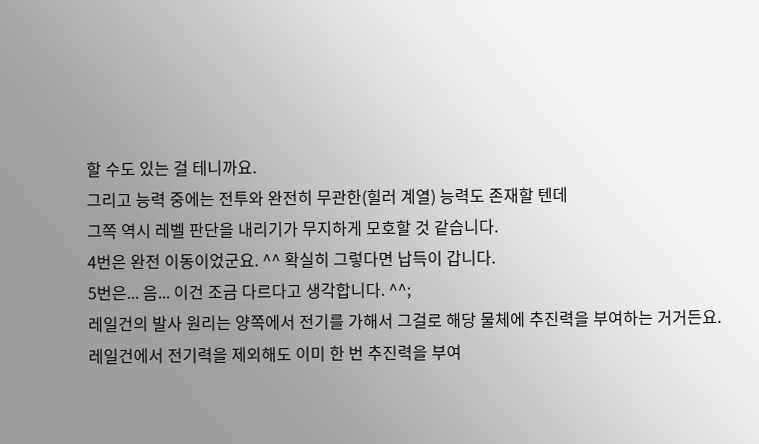할 수도 있는 걸 테니까요.
그리고 능력 중에는 전투와 완전히 무관한(힐러 계열) 능력도 존재할 텐데
그쪽 역시 레벨 판단을 내리기가 무지하게 모호할 것 같습니다.
4번은 완전 이동이었군요. ^^ 확실히 그렇다면 납득이 갑니다.
5번은... 음... 이건 조금 다르다고 생각합니다. ^^;
레일건의 발사 원리는 양쪽에서 전기를 가해서 그걸로 해당 물체에 추진력을 부여하는 거거든요.
레일건에서 전기력을 제외해도 이미 한 번 추진력을 부여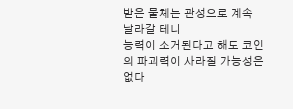받은 물체는 관성으로 계속 날라갈 테니
능력이 소거된다고 해도 코인의 파괴력이 사라질 가능성은 없다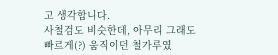고 생각합니다.
사철검도 비슷한데, 아무리 그래도 빠르게(?) 움직이던 철가루였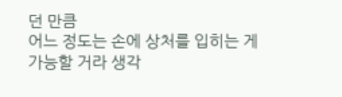던 만큼
어느 정도는 손에 상처를 입히는 게 가능할 거라 생각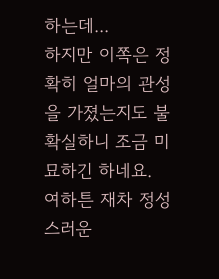하는데...
하지만 이쪽은 정확히 얼마의 관성을 가졌는지도 불확실하니 조금 미묘하긴 하네요.
여하튼 재차 정성스러운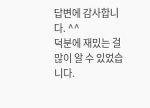답변에 감사합니다. ^^
덕분에 재밌는 걸 많이 알 수 있었습니다.